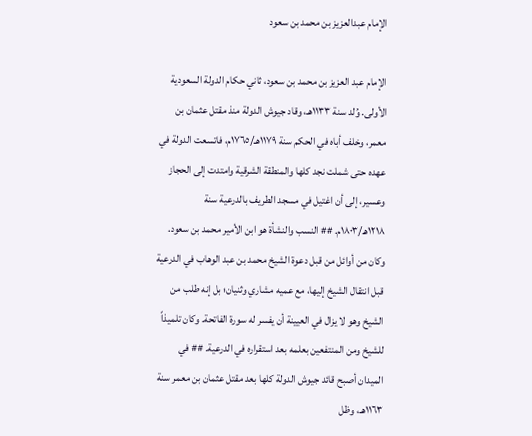الإمام عبدالعزيز بن محمد بن سعود

الإمام عبد العزيز بن محمد بن سعود، ثاني حكام الدولة السعودية الأولى. وُلد سنة ١١٣٣هـ، وقاد جيوش الدولة منذ مقتل عثمان بن معمر، وخلف أباه في الحكم سنة ١١٧٩هـ/١٧٦٥م، فاتسعت الدولة في عهده حتى شملت نجد كلها والمنطقة الشرقية وامتدت إلى الحجاز وعسير، إلى أن اغتيل في مسجد الطريف بالدرعية سنة ١٢١٨هـ/١٨٠٣م. ## النسب والنشأة هو ابن الأمير محمد بن سعود. وكان من أوائل من قبل دعوة الشيخ محمد بن عبد الوهاب في الدرعية قبل انتقال الشيخ إليها، مع عميه مشاري وثنيان؛ بل إنه طلب من الشيخ وهو لا يزال في العيينة أن يفسر له سورة الفاتحة. وكان تلميذاً للشيخ ومن المنتفعين بعلمه بعد استقراره في الدرعية. ## في الميدان أصبح قائد جيوش الدولة كلها بعد مقتل عثمان بن معمر سنة ١١٦٣هـ، وظل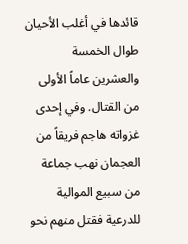قائدها في أغلب الأحيان طوال الخمسة والعشرين عاماً الأولى من القتال. وفي إحدى غزواته هاجم فريقاً من العجمان نهب جماعة من سبيع الموالية للدرعية فقتل منهم نحو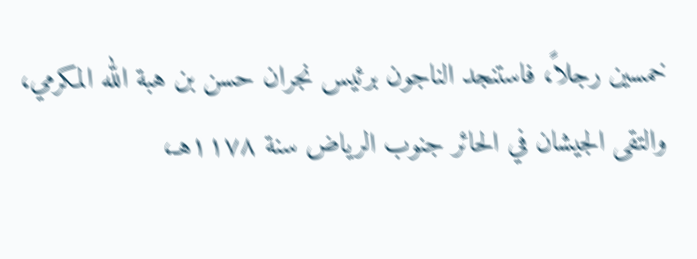خمسين رجلاً، فاستنجد الناجون برئيس نجران حسن بن هبة الله المكرمي، والتقى الجيشان في الحائر جنوب الرياض سنة ١١٧٨هـ،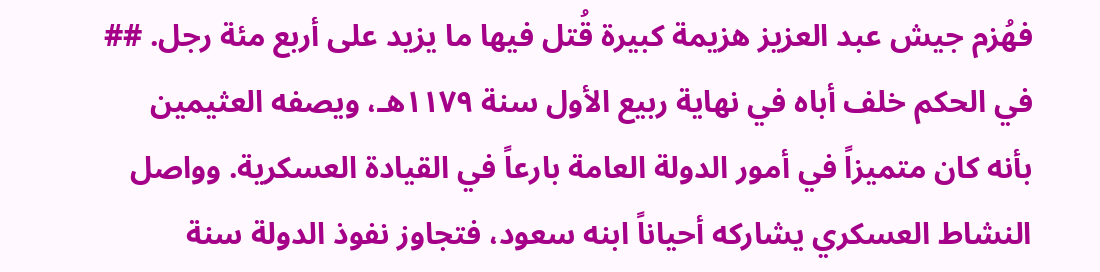فهُزم جيش عبد العزيز هزيمة كبيرة قُتل فيها ما يزيد على أربع مئة رجل. ## في الحكم خلف أباه في نهاية ربيع الأول سنة ١١٧٩هـ، ويصفه العثيمين بأنه كان متميزاً في أمور الدولة العامة بارعاً في القيادة العسكرية. وواصل النشاط العسكري يشاركه أحياناً ابنه سعود، فتجاوز نفوذ الدولة سنة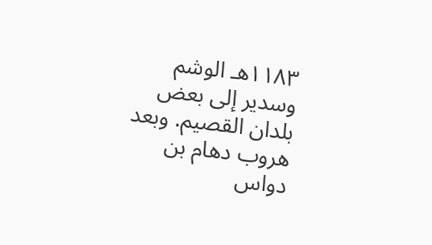١١٨٣هـ الوشم وسدير إلى بعض بلدان القصيم. وبعد هروب دهام بن دواس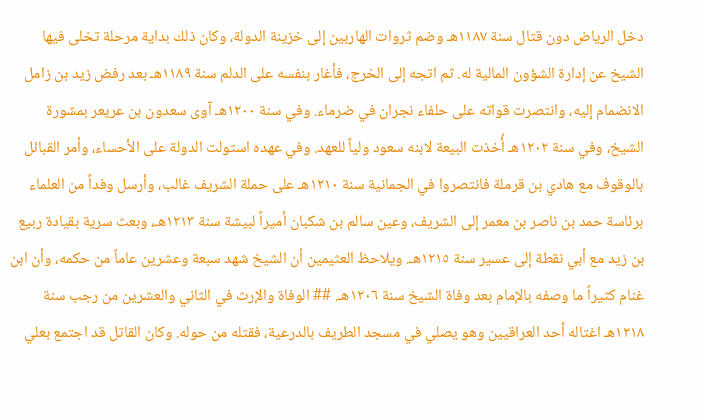دخل الرياض دون قتال سنة ١١٨٧هـ وضم ثروات الهاربين إلى خزينة الدولة، وكان ذلك بداية مرحلة تخلى فيها الشيخ عن إدارة الشؤون المالية له. ثم اتجه إلى الخرج، فأغار بنفسه على الدلم سنة ١١٨٩هـ بعد رفض زيد بن زامل الانضمام إليه، وانتصرت قواته على حلفاء نجران في ضرماء. وفي سنة ١٢٠٠هـ آوى سعدون بن عريعر بمشورة الشيخ، وفي سنة ١٢٠٢هـ أُخذت البيعة لابنه سعود ولياً للعهد. وفي عهده استولت الدولة على الأحساء، وأمر القبائل بالوقوف مع هادي بن قرملة فانتصروا في الجمانية سنة ١٢١٠هـ على حملة الشريف غالب، وأرسل وفداً من العلماء برئاسة حمد بن ناصر بن معمر إلى الشريف، وعين سالم بن شكبان أميراً لبيشة سنة ١٢١٣هـ، وبعث سرية بقيادة ربيع بن زيد مع أبي نقطة إلى عسير سنة ١٢١٥هـ. ويلاحظ العثيمين أن الشيخ شهد سبعة وعشرين عاماً من حكمه، وأن ابن غنام كثيراً ما وصفه بالإمام بعد وفاة الشيخ سنة ١٢٠٦هـ. ## الوفاة والإرث في الثاني والعشرين من رجب سنة ١٢١٨هـ اغتاله أحد العراقيين وهو يصلي في مسجد الطريف بالدرعية، فقتله من حوله. وكان القاتل قد اجتمع بعلي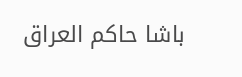باشا حاكم العراق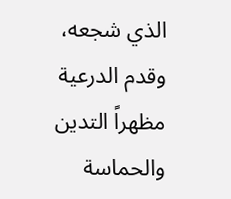الذي شجعه، وقدم الدرعية مظهراً التدين والحماسة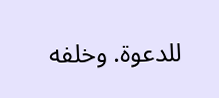للدعوة. وخلفه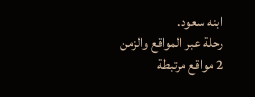ابنه سعود.
رحلة عبر المواقع والزمن
2 مواقع مرتبطة